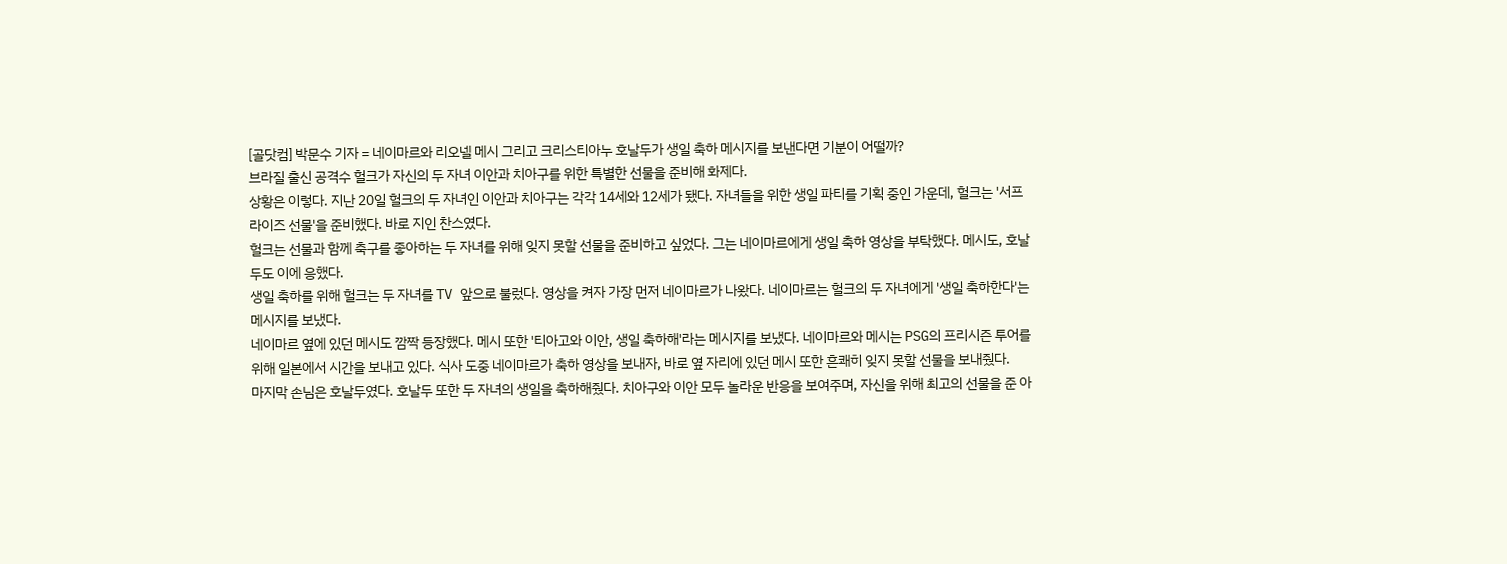[골닷컴] 박문수 기자 = 네이마르와 리오넬 메시 그리고 크리스티아누 호날두가 생일 축하 메시지를 보낸다면 기분이 어떨까?
브라질 출신 공격수 헐크가 자신의 두 자녀 이안과 치아구를 위한 특별한 선물을 준비해 화제다.
상황은 이렇다. 지난 20일 헐크의 두 자녀인 이안과 치아구는 각각 14세와 12세가 됐다. 자녀들을 위한 생일 파티를 기획 중인 가운데, 헐크는 '서프라이즈 선물'을 준비했다. 바로 지인 찬스였다.
헐크는 선물과 함께 축구를 좋아하는 두 자녀를 위해 잊지 못할 선물을 준비하고 싶었다. 그는 네이마르에게 생일 축하 영상을 부탁했다. 메시도, 호날두도 이에 응했다.
생일 축하를 위해 헐크는 두 자녀를 TV 앞으로 불렀다. 영상을 켜자 가장 먼저 네이마르가 나왔다. 네이마르는 헐크의 두 자녀에게 '생일 축하한다'는 메시지를 보냈다.
네이마르 옆에 있던 메시도 깜짝 등장했다. 메시 또한 '티아고와 이안, 생일 축하해'라는 메시지를 보냈다. 네이마르와 메시는 PSG의 프리시즌 투어를 위해 일본에서 시간을 보내고 있다. 식사 도중 네이마르가 축하 영상을 보내자, 바로 옆 자리에 있던 메시 또한 흔쾌히 잊지 못할 선물을 보내줬다.
마지막 손님은 호날두였다. 호날두 또한 두 자녀의 생일을 축하해줬다. 치아구와 이안 모두 놀라운 반응을 보여주며, 자신을 위해 최고의 선물을 준 아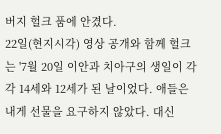버지 헐크 품에 안겼다.
22일(현지시각) 영상 공개와 함께 헐크는 '7월 20일 이안과 치아구의 생일이 각각 14세와 12세가 된 날이었다. 애들은 내게 선물을 요구하지 않았다. 대신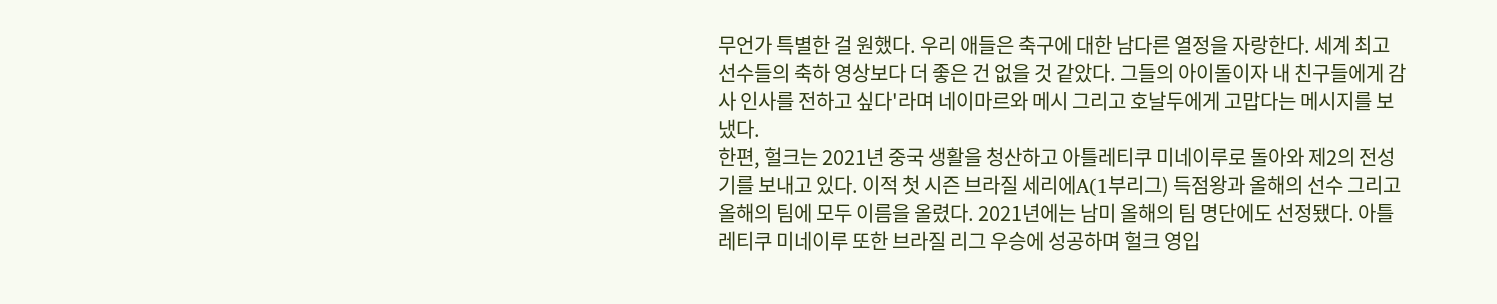무언가 특별한 걸 원했다. 우리 애들은 축구에 대한 남다른 열정을 자랑한다. 세계 최고 선수들의 축하 영상보다 더 좋은 건 없을 것 같았다. 그들의 아이돌이자 내 친구들에게 감사 인사를 전하고 싶다'라며 네이마르와 메시 그리고 호날두에게 고맙다는 메시지를 보냈다.
한편, 헐크는 2021년 중국 생활을 청산하고 아틀레티쿠 미네이루로 돌아와 제2의 전성기를 보내고 있다. 이적 첫 시즌 브라질 세리에A(1부리그) 득점왕과 올해의 선수 그리고 올해의 팀에 모두 이름을 올렸다. 2021년에는 남미 올해의 팀 명단에도 선정됐다. 아틀레티쿠 미네이루 또한 브라질 리그 우승에 성공하며 헐크 영입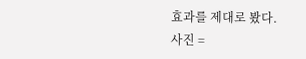효과를 제대로 봤다.
사진 =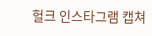헐크 인스타그램 캡쳐